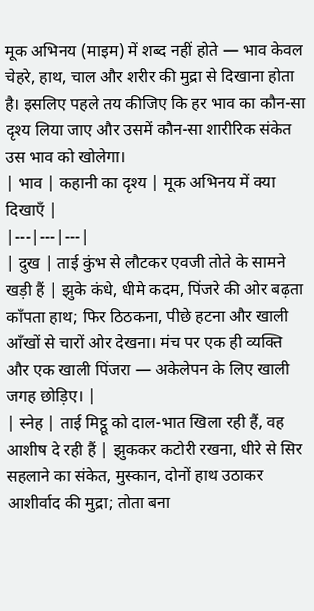मूक अभिनय (माइम) में शब्द नहीं होते — भाव केवल चेहरे, हाथ, चाल और शरीर की मुद्रा से दिखाना होता है। इसलिए पहले तय कीजिए कि हर भाव का कौन-सा दृश्य लिया जाए और उसमें कौन-सा शारीरिक संकेत उस भाव को खोलेगा।
| भाव | कहानी का दृश्य | मूक अभिनय में क्या दिखाएँ |
|---|---|---|
| दुख | ताई कुंभ से लौटकर एवजी तोते के सामने खड़ी हैं | झुके कंधे, धीमे कदम, पिंजरे की ओर बढ़ता काँपता हाथ; फिर ठिठकना, पीछे हटना और खाली आँखों से चारों ओर देखना। मंच पर एक ही व्यक्ति और एक खाली पिंजरा — अकेलेपन के लिए खाली जगह छोड़िए। |
| स्नेह | ताई मिट्ठू को दाल-भात खिला रही हैं, वह आशीष दे रही हैं | झुककर कटोरी रखना, धीरे से सिर सहलाने का संकेत, मुस्कान, दोनों हाथ उठाकर आशीर्वाद की मुद्रा; तोता बना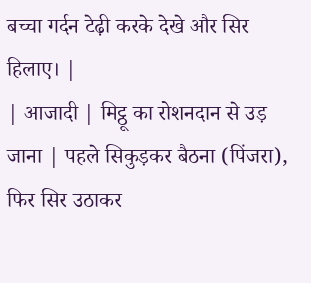बच्चा गर्दन टेढ़ी करके देखे और सिर हिलाए। |
| आजादी | मिट्ठू का रोशनदान से उड़ जाना | पहले सिकुड़कर बैठना (पिंजरा), फिर सिर उठाकर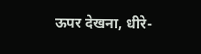ऊपर देखना, धीरे-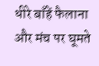धीरे बाँहें फैलाना और मंच पर घूमते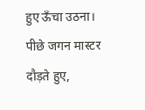हुए ऊँचा उठना। पीछे जगन मास्टर दौड़ते हुए,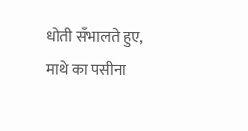धोती सँभालते हुए, माथे का पसीना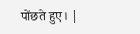पोंछते हुए। |